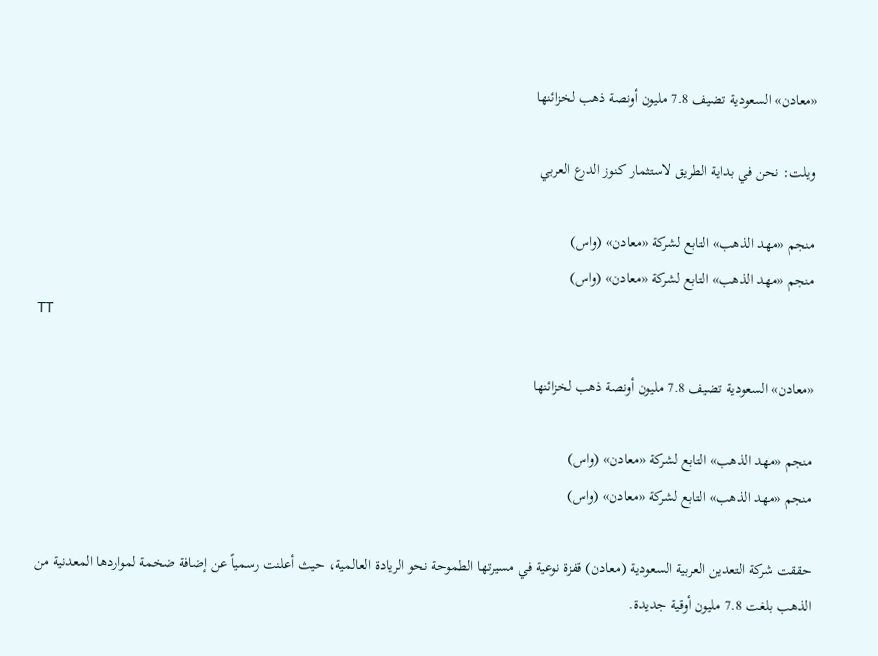«معادن» السعودية تضيف 7.8 مليون أونصة ذهب لخزائنها

ويلت: نحن في بداية الطريق لاستثمار كنوز الدرع العربي

منجم «مهد الذهب» التابع لشركة «معادن» (واس)
منجم «مهد الذهب» التابع لشركة «معادن» (واس)
TT

«معادن» السعودية تضيف 7.8 مليون أونصة ذهب لخزائنها

منجم «مهد الذهب» التابع لشركة «معادن» (واس)
منجم «مهد الذهب» التابع لشركة «معادن» (واس)

حققت شركة التعدين العربية السعودية (معادن) قفزة نوعية في مسيرتها الطموحة نحو الريادة العالمية، حيث أعلنت رسمياً عن إضافة ضخمة لمواردها المعدنية من الذهب بلغت 7.8 مليون أوقية جديدة.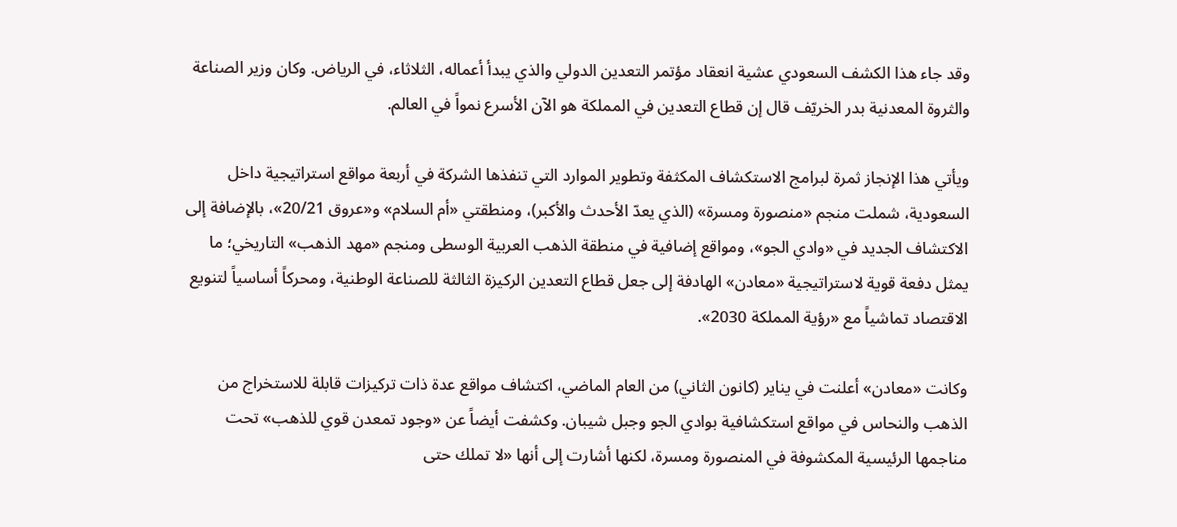وقد جاء هذا الكشف السعودي عشية انعقاد مؤتمر التعدين الدولي والذي يبدأ أعماله، الثلاثاء، في الرياض. وكان وزير الصناعة والثروة المعدنية بدر الخريّف قال إن قطاع التعدين في المملكة هو الآن الأسرع نمواً في العالم.

ويأتي هذا الإنجاز ثمرة لبرامج الاستكشاف المكثفة وتطوير الموارد التي تنفذها الشركة في أربعة مواقع استراتيجية داخل السعودية، شملت منجم «منصورة ومسرة» (الذي يعدّ الأحدث والأكبر)، ومنطقتي «أم السلام» و«عروق 20/21»، بالإضافة إلى الاكتشاف الجديد في «وادي الجو»، ومواقع إضافية في منطقة الذهب العربية الوسطى ومنجم «مهد الذهب» التاريخي؛ ما يمثل دفعة قوية لاستراتيجية «معادن» الهادفة إلى جعل قطاع التعدين الركيزة الثالثة للصناعة الوطنية، ومحركاً أساسياً لتنويع الاقتصاد تماشياً مع «رؤية المملكة 2030».

وكانت «معادن» أعلنت في يناير (كانون الثاني) من العام الماضي، اكتشاف مواقع عدة ذات تركيزات قابلة للاستخراج من الذهب والنحاس في مواقع استكشافية بوادي الجو وجبل شيبان. وكشفت أيضاً عن «وجود تمعدن قوي للذهب» تحت مناجمها الرئيسية المكشوفة في المنصورة ومسرة، لكنها أشارت إلى أنها «لا تملك حتى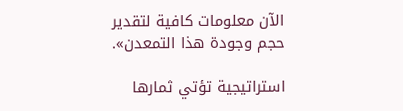الآن معلومات كافية لتقدير حجم وجودة هذا التمعدن».

استراتيجية تؤتي ثمارها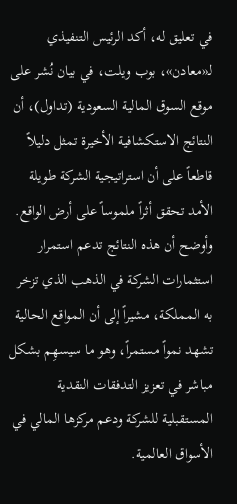في تعليق له، أكد الرئيس التنفيذي لـ«معادن»، بوب ويلت، في بيان نُشر على موقع السوق المالية السعودية (تداول)، أن النتائج الاستكشافية الأخيرة تمثل دليلاً قاطعاً على أن استراتيجية الشركة طويلة الأمد تحقق أثراً ملموساً على أرض الواقع. وأوضح أن هذه النتائج تدعم استمرار استثمارات الشركة في الذهب الذي تزخر به المملكة، مشيراً إلى أن المواقع الحالية تشهد نمواً مستمراً، وهو ما سيسهِم بشكل مباشر في تعزيز التدفقات النقدية المستقبلية للشركة ودعم مركزها المالي في الأسواق العالمية.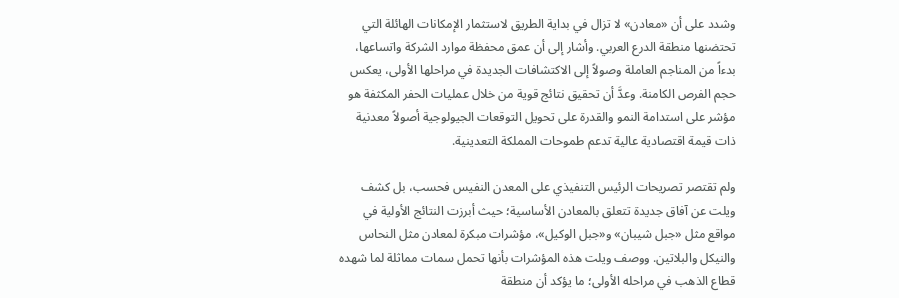وشدد على أن «معادن» لا تزال في بداية الطريق لاستثمار الإمكانات الهائلة التي تحتضنها منطقة الدرع العربي. وأشار إلى أن عمق محفظة موارد الشركة واتساعها، بدءاً من المناجم العاملة وصولاً إلى الاكتشافات الجديدة في مراحلها الأولى، يعكس حجم الفرص الكامنة. وعدَّ أن تحقيق نتائج قوية من خلال عمليات الحفر المكثفة هو مؤشر على استدامة النمو والقدرة على تحويل التوقعات الجيولوجية أصولاً معدنية ذات قيمة اقتصادية عالية تدعم طموحات المملكة التعدينية.

ولم تقتصر تصريحات الرئيس التنفيذي على المعدن النفيس فحسب، بل كشف ويلت عن آفاق جديدة تتعلق بالمعادن الأساسية؛ حيث أبرزت النتائج الأولية في مواقع مثل «جبل شيبان» و«جبل الوكيل»، مؤشرات مبكرة لمعادن مثل النحاس والنيكل والبلاتين. ووصف ويلت هذه المؤشرات بأنها تحمل سمات مماثلة لما شهده قطاع الذهب في مراحله الأولى؛ ما يؤكد أن منطقة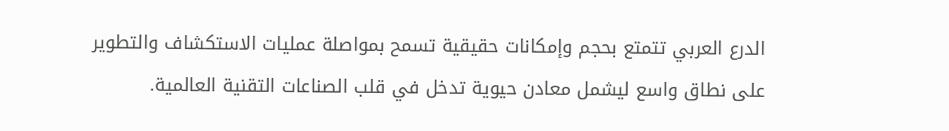الدرع العربي تتمتع بحجم وإمكانات حقيقية تسمح بمواصلة عمليات الاستكشاف والتطوير على نطاق واسع ليشمل معادن حيوية تدخل في قلب الصناعات التقنية العالمية.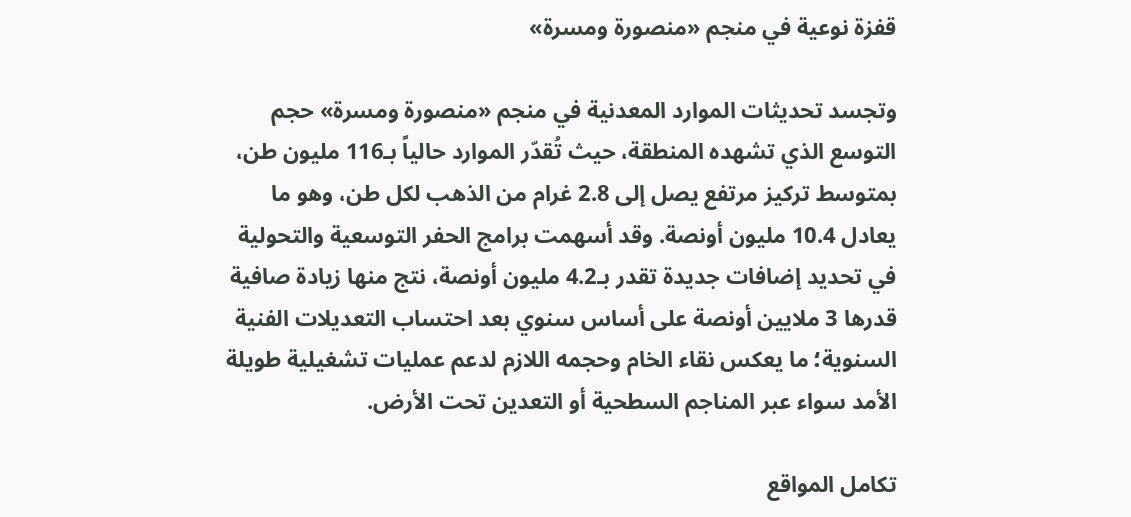قفزة نوعية في منجم «منصورة ومسرة»

وتجسد تحديثات الموارد المعدنية في منجم «منصورة ومسرة» حجم التوسع الذي تشهده المنطقة، حيث تُقدّر الموارد حالياً بـ116 مليون طن، بمتوسط تركيز مرتفع يصل إلى 2.8 غرام من الذهب لكل طن، وهو ما يعادل 10.4 مليون أونصة. وقد أسهمت برامج الحفر التوسعية والتحولية في تحديد إضافات جديدة تقدر بـ4.2 مليون أونصة، نتج منها زيادة صافية قدرها 3 ملايين أونصة على أساس سنوي بعد احتساب التعديلات الفنية السنوية؛ ما يعكس نقاء الخام وحجمه اللازم لدعم عمليات تشغيلية طويلة الأمد سواء عبر المناجم السطحية أو التعدين تحت الأرض.

تكامل المواقع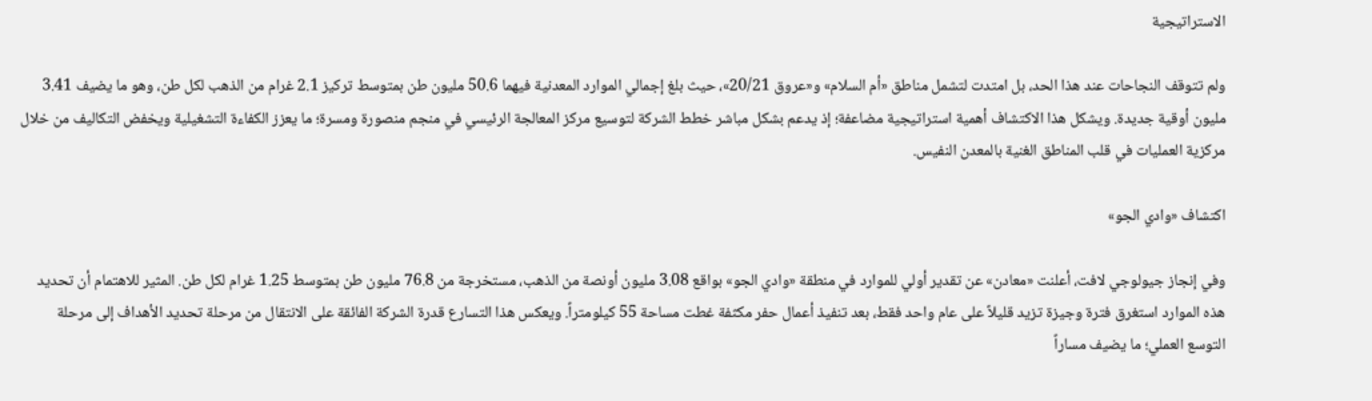الاستراتيجية

ولم تتوقف النجاحات عند هذا الحد، بل امتدت لتشمل مناطق «أم السلام» و«عروق 20/21»، حيث بلغ إجمالي الموارد المعدنية فيهما 50.6 مليون طن بمتوسط تركيز 2.1 غرام من الذهب لكل طن، وهو ما يضيف 3.41 مليون أوقية جديدة. ويشكل هذا الاكتشاف أهمية استراتيجية مضاعفة؛ إذ يدعم بشكل مباشر خطط الشركة لتوسيع مركز المعالجة الرئيسي في منجم منصورة ومسرة؛ ما يعزز الكفاءة التشغيلية ويخفض التكاليف من خلال مركزية العمليات في قلب المناطق الغنية بالمعدن النفيس.

اكتشاف «وادي الجو»

وفي إنجاز جيولوجي لافت، أعلنت «معادن» عن تقدير أولي للموارد في منطقة «وادي الجو» بواقع 3.08 مليون أونصة من الذهب، مستخرجة من 76.8 مليون طن بمتوسط 1.25 غرام لكل طن. المثير للاهتمام أن تحديد هذه الموارد استغرق فترة وجيزة تزيد قليلاً على عام واحد فقط، بعد تنفيذ أعمال حفر مكثفة غطت مساحة 55 كيلومتراً. ويعكس هذا التسارع قدرة الشركة الفائقة على الانتقال من مرحلة تحديد الأهداف إلى مرحلة التوسع العملي؛ ما يضيف مساراً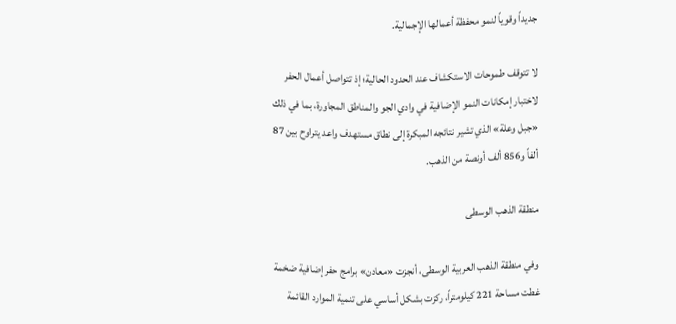جديداً وقوياً لنمو محفظة أعمالها الإجمالية.

لا تتوقف طموحات الاستكشاف عند الحدود الحالية؛ إذ تتواصل أعمال الحفر لاختبار إمكانات النمو الإضافية في وادي الجو والمناطق المجاورة، بما في ذلك «جبل وعلة» الذي تشير نتائجه المبكرة إلى نطاق مستهدف واعد يتراوح بين 87 ألفاً و856 ألف أونصة من الذهب.

منطقة الذهب الوسطى

وفي منطقة الذهب العربية الوسطى، أنجزت «معادن» برامج حفر إضافية ضخمة غطت مساحة 221 كيلومتراً، ركزت بشكل أساسي على تنمية الموارد القائمة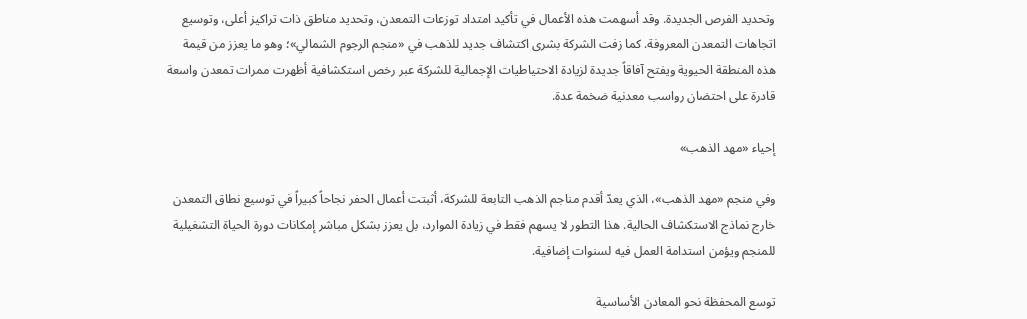وتحديد الفرص الجديدة. وقد أسهمت هذه الأعمال في تأكيد امتداد توزعات التمعدن، وتحديد مناطق ذات تراكيز أعلى، وتوسيع اتجاهات التمعدن المعروفة. كما زفت الشركة بشرى اكتشاف جديد للذهب في «منجم الرجوم الشمالي»؛ وهو ما يعزز من قيمة هذه المنطقة الحيوية ويفتح آفاقاً جديدة لزيادة الاحتياطيات الإجمالية للشركة عبر رخص استكشافية أظهرت ممرات تمعدن واسعة قادرة على احتضان رواسب معدنية ضخمة عدة.

إحياء «مهد الذهب»

وفي منجم «مهد الذهب»، الذي يعدّ أقدم مناجم الذهب التابعة للشركة، أثبتت أعمال الحفر نجاحاً كبيراً في توسيع نطاق التمعدن خارج نماذج الاستكشاف الحالية. هذا التطور لا يسهم فقط في زيادة الموارد، بل يعزز بشكل مباشر إمكانات دورة الحياة التشغيلية للمنجم ويؤمن استدامة العمل فيه لسنوات إضافية.

توسع المحفظة نحو المعادن الأساسية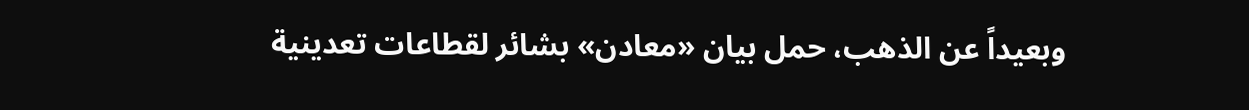وبعيداً عن الذهب، حمل بيان «معادن» بشائر لقطاعات تعدينية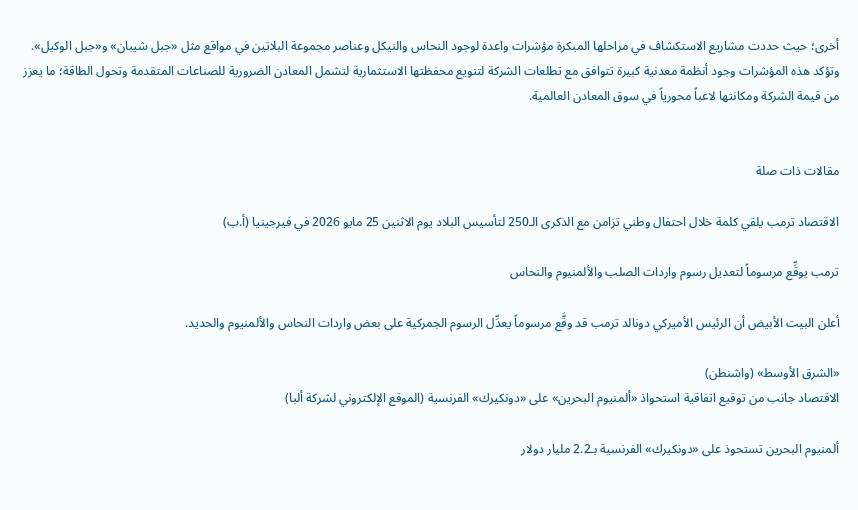أخرى؛ حيث حددت مشاريع الاستكشاف في مراحلها المبكرة مؤشرات واعدة لوجود النحاس والنيكل وعناصر مجموعة البلاتين في مواقع مثل «جبل شيبان» و«جبل الوكيل». وتؤكد هذه المؤشرات وجود أنظمة معدنية كبيرة تتوافق مع تطلعات الشركة لتنويع محفظتها الاستثمارية لتشمل المعادن الضرورية للصناعات المتقدمة وتحول الطاقة؛ ما يعزز من قيمة الشركة ومكانتها لاعباً محورياً في سوق المعادن العالمية.


مقالات ذات صلة

الاقتصاد ترمب يلقي كلمة خلال احتفال وطني تزامن مع الذكرى الـ250 لتأسيس البلاد يوم الاثنين 25 مايو 2026 في فيرجينيا (أ.ب)

ترمب يوقِّع مرسوماً لتعديل رسوم واردات الصلب والألمنيوم والنحاس

أعلن البيت الأبيض أن الرئيس الأميركي دونالد ترمب قد وقَّع مرسوماً يعدِّل الرسوم الجمركية على بعض واردات النحاس والألمنيوم والحديد.

«الشرق الأوسط» (واشنطن)
الاقتصاد جانب من توقيع اتفاقية استحواذ «ألمنيوم البحرين» على «دونكيرك» الفرنسية (الموقع الإلكتروني لشركة ألبا)

ألمنيوم البحرين تستحوذ على «دونكيرك» الفرنسية بـ2.2 مليار دولار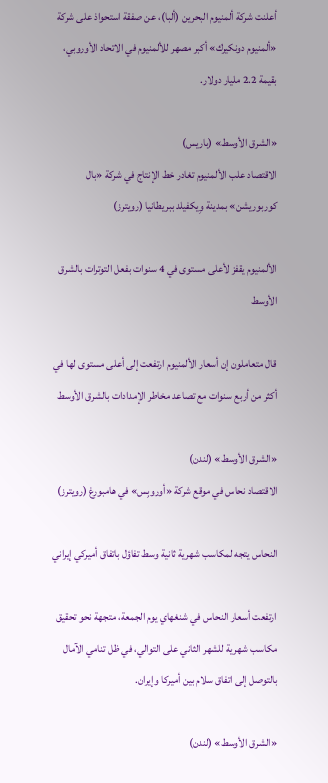أعلنت شركة ألمنيوم البحرين (ألبا)، عن صفقة استحواذ على شركة «ألمنيوم دونكيرك» أكبر مصهر للألمنيوم في الاتحاد الأوروبي، بقيمة 2.2 مليار دولار.

«الشرق الأوسط» (باريس)
الاقتصاد علب الألمنيوم تغادر خط الإنتاج في شركة «بال كوربوريشن» بمدينة وِيكفيلد ببريطانيا (رويترز)

الألمنيوم يقفز لأعلى مستوى في 4 سنوات بفعل التوترات بالشرق الأوسط

قال متعاملون إن أسعار الألمنيوم ارتفعت إلى أعلى مستوى لها في أكثر من أربع سنوات مع تصاعد مخاطر الإمدادات بالشرق الأوسط

«الشرق الأوسط» (لندن)
الاقتصاد نحاس في موقع شركة «أوروبِس» في هامبورغ (رويترز)

النحاس يتجه لمكاسب شهرية ثانية وسط تفاؤل باتفاق أميركي إيراني

ارتفعت أسعار النحاس في شنغهاي يوم الجمعة، متجهة نحو تحقيق مكاسب شهرية للشهر الثاني على التوالي، في ظل تنامي الآمال بالتوصل إلى اتفاق سلام بين أميركا وإيران.

«الشرق الأوسط» (لندن)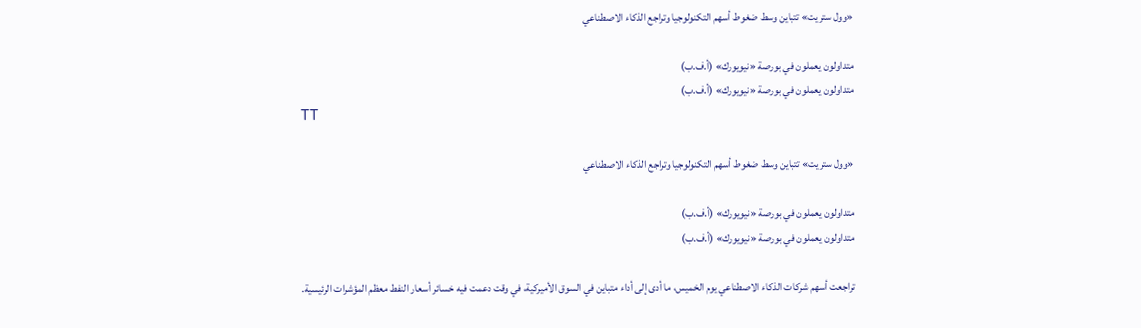«وول ستريت» تتباين وسط ضغوط أسهم التكنولوجيا وتراجع الذكاء الاصطناعي

متداولون يعملون في بورصة «نيويورك» (أ.ف.ب)
متداولون يعملون في بورصة «نيويورك» (أ.ف.ب)
TT

«وول ستريت» تتباين وسط ضغوط أسهم التكنولوجيا وتراجع الذكاء الاصطناعي

متداولون يعملون في بورصة «نيويورك» (أ.ف.ب)
متداولون يعملون في بورصة «نيويورك» (أ.ف.ب)

تراجعت أسهم شركات الذكاء الاصطناعي يوم الخميس، ما أدى إلى أداء متباين في السوق الأميركية، في وقت دعمت فيه خسائر أسعار النفط معظم المؤشرات الرئيسية.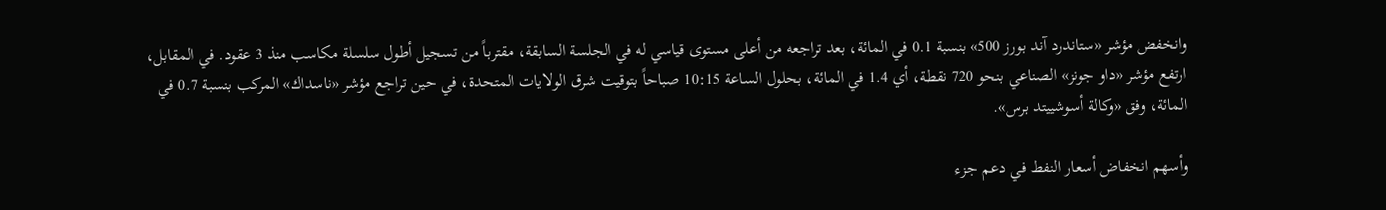وانخفض مؤشر «ستاندرد آند بورز 500» بنسبة 0.1 في المائة، بعد تراجعه من أعلى مستوى قياسي له في الجلسة السابقة، مقترباً من تسجيل أطول سلسلة مكاسب منذ 3 عقود. في المقابل، ارتفع مؤشر «داو جونز» الصناعي بنحو 720 نقطة، أي 1.4 في المائة، بحلول الساعة 10:15 صباحاً بتوقيت شرق الولايات المتحدة، في حين تراجع مؤشر «ناسداك» المركب بنسبة 0.7 في المائة، وفق «وكالة أسوشييتد برس».

وأسهم انخفاض أسعار النفط في دعم جزء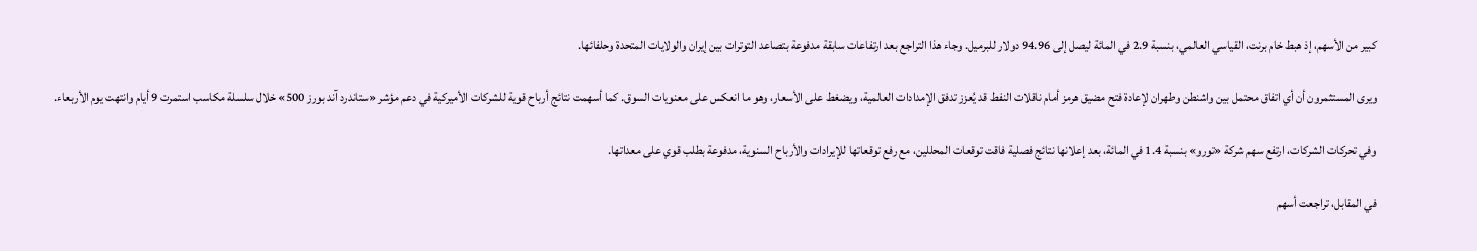كبير من الأسهم، إذ هبط خام برنت، القياسي العالمي، بنسبة 2.9 في المائة ليصل إلى 94.96 دولار للبرميل. وجاء هذا التراجع بعد ارتفاعات سابقة مدفوعة بتصاعد التوترات بين إيران والولايات المتحدة وحلفائها.

ويرى المستثمرون أن أي اتفاق محتمل بين واشنطن وطهران لإعادة فتح مضيق هرمز أمام ناقلات النفط قد يُعزز تدفق الإمدادات العالمية، ويضغط على الأسعار، وهو ما انعكس على معنويات السوق. كما أسهمت نتائج أرباح قوية للشركات الأميركية في دعم مؤشر «ستاندرد آند بورز 500» خلال سلسلة مكاسب استمرت 9 أيام وانتهت يوم الأربعاء.

وفي تحركات الشركات، ارتفع سهم شركة «تورو» بنسبة 1.4 في المائة، بعد إعلانها نتائج فصلية فاقت توقعات المحللين، مع رفع توقعاتها للإيرادات والأرباح السنوية، مدفوعة بطلب قوي على معداتها.

في المقابل، تراجعت أسهم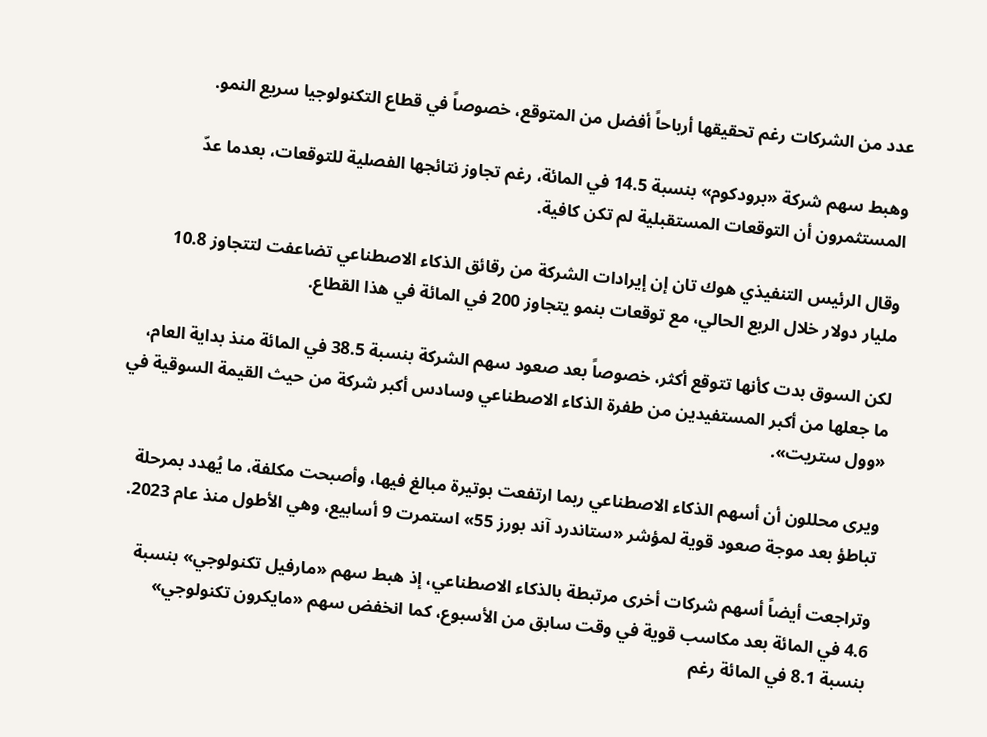عدد من الشركات رغم تحقيقها أرباحاً أفضل من المتوقع، خصوصاً في قطاع التكنولوجيا سريع النمو.

وهبط سهم شركة «برودكوم» بنسبة 14.5 في المائة، رغم تجاوز نتائجها الفصلية للتوقعات، بعدما عدّ المستثمرون أن التوقعات المستقبلية لم تكن كافية.

وقال الرئيس التنفيذي هوك تان إن إيرادات الشركة من رقائق الذكاء الاصطناعي تضاعفت لتتجاوز 10.8 مليار دولار خلال الربع الحالي، مع توقعات بنمو يتجاوز 200 في المائة في هذا القطاع.

لكن السوق بدت كأنها تتوقع أكثر، خصوصاً بعد صعود سهم الشركة بنسبة 38.5 في المائة منذ بداية العام، ما جعلها من أكبر المستفيدين من طفرة الذكاء الاصطناعي وسادس أكبر شركة من حيث القيمة السوقية في «وول ستريت».

ويرى محللون أن أسهم الذكاء الاصطناعي ربما ارتفعت بوتيرة مبالغ فيها، وأصبحت مكلفة، ما يُهدد بمرحلة تباطؤ بعد موجة صعود قوية لمؤشر «ستاندرد آند بورز 55» استمرت 9 أسابيع، وهي الأطول منذ عام 2023.

وتراجعت أيضاً أسهم شركات أخرى مرتبطة بالذكاء الاصطناعي، إذ هبط سهم «مارفيل تكنولوجي» بنسبة 4.6 في المائة بعد مكاسب قوية في وقت سابق من الأسبوع، كما انخفض سهم «مايكرون تكنولوجي» بنسبة 8.1 في المائة رغم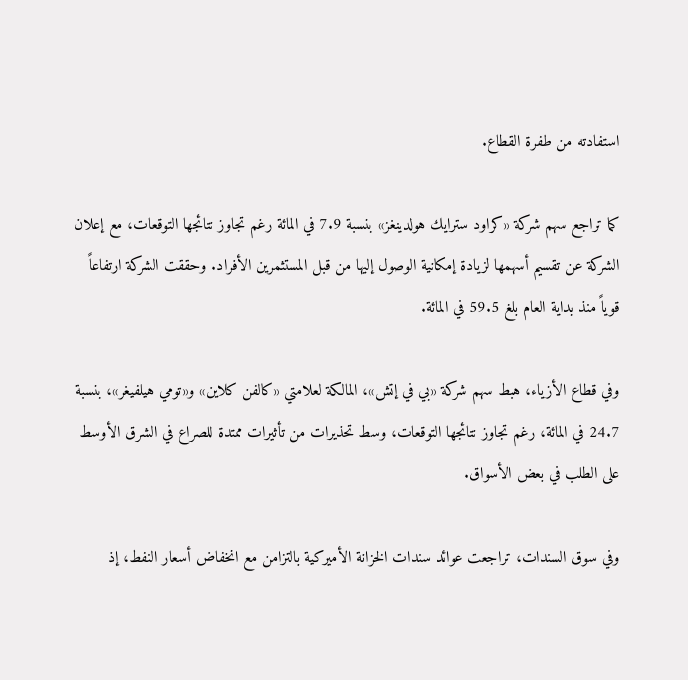استفادته من طفرة القطاع.

كما تراجع سهم شركة «كراود سترايك هولدينغز» بنسبة 7.9 في المائة رغم تجاوز نتائجها التوقعات، مع إعلان الشركة عن تقسيم أسهمها لزيادة إمكانية الوصول إليها من قبل المستثمرين الأفراد. وحققت الشركة ارتفاعاً قوياً منذ بداية العام بلغ 59.5 في المائة.

وفي قطاع الأزياء، هبط سهم شركة «بي في إتش»، المالكة لعلامتي «كالفن كلاين» و«تومي هيلفيغر»، بنسبة 24.7 في المائة، رغم تجاوز نتائجها التوقعات، وسط تحذيرات من تأثيرات ممتدة للصراع في الشرق الأوسط على الطلب في بعض الأسواق.

وفي سوق السندات، تراجعت عوائد سندات الخزانة الأميركية بالتزامن مع انخفاض أسعار النفط، إذ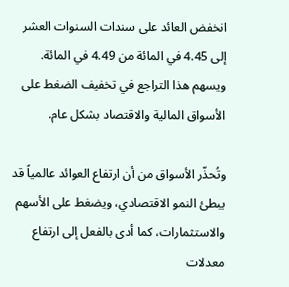انخفض العائد على سندات السنوات العشر إلى 4.45 في المائة من 4.49 في المائة. ويسهم هذا التراجع في تخفيف الضغط على الأسواق المالية والاقتصاد بشكل عام.

وتُحذّر الأسواق من أن ارتفاع العوائد عالمياً قد يبطئ النمو الاقتصادي، ويضغط على الأسهم والاستثمارات، كما أدى بالفعل إلى ارتفاع معدلات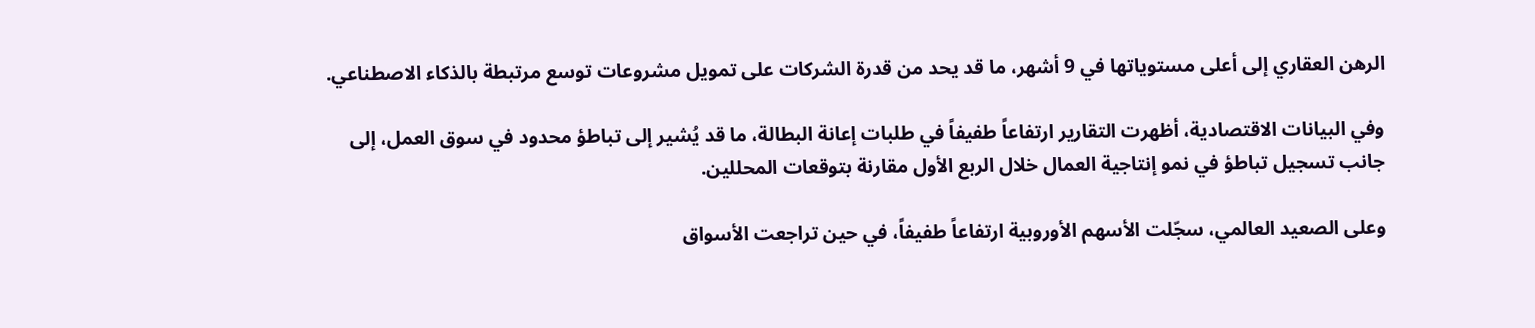الرهن العقاري إلى أعلى مستوياتها في 9 أشهر، ما قد يحد من قدرة الشركات على تمويل مشروعات توسع مرتبطة بالذكاء الاصطناعي.

وفي البيانات الاقتصادية، أظهرت التقارير ارتفاعاً طفيفاً في طلبات إعانة البطالة، ما قد يُشير إلى تباطؤ محدود في سوق العمل، إلى جانب تسجيل تباطؤ في نمو إنتاجية العمال خلال الربع الأول مقارنة بتوقعات المحللين.

وعلى الصعيد العالمي، سجّلت الأسهم الأوروبية ارتفاعاً طفيفاً، في حين تراجعت الأسواق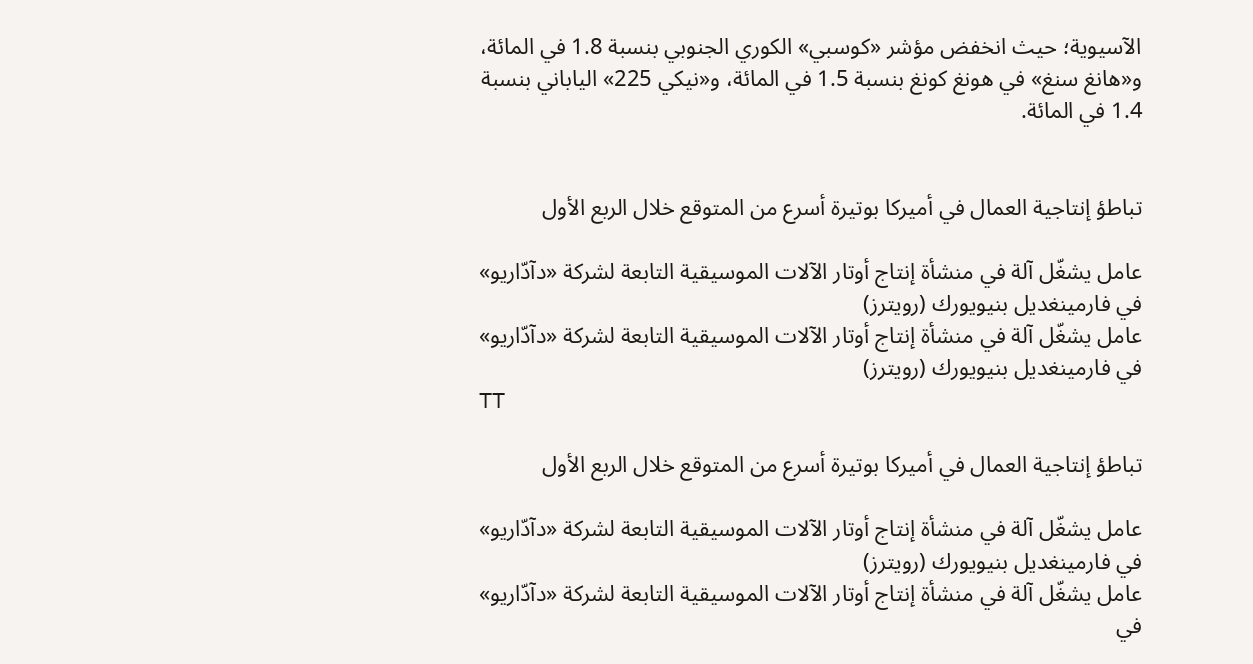الآسيوية؛ حيث انخفض مؤشر «كوسبي» الكوري الجنوبي بنسبة 1.8 في المائة، و«هانغ سنغ» في هونغ كونغ بنسبة 1.5 في المائة، و«نيكي 225» الياباني بنسبة 1.4 في المائة.


تباطؤ إنتاجية العمال في أميركا بوتيرة أسرع من المتوقع خلال الربع الأول

عامل يشغّل آلة في منشأة إنتاج أوتار الآلات الموسيقية التابعة لشركة «دآدّاريو» في فارمينغديل بنيويورك (رويترز)
عامل يشغّل آلة في منشأة إنتاج أوتار الآلات الموسيقية التابعة لشركة «دآدّاريو» في فارمينغديل بنيويورك (رويترز)
TT

تباطؤ إنتاجية العمال في أميركا بوتيرة أسرع من المتوقع خلال الربع الأول

عامل يشغّل آلة في منشأة إنتاج أوتار الآلات الموسيقية التابعة لشركة «دآدّاريو» في فارمينغديل بنيويورك (رويترز)
عامل يشغّل آلة في منشأة إنتاج أوتار الآلات الموسيقية التابعة لشركة «دآدّاريو» في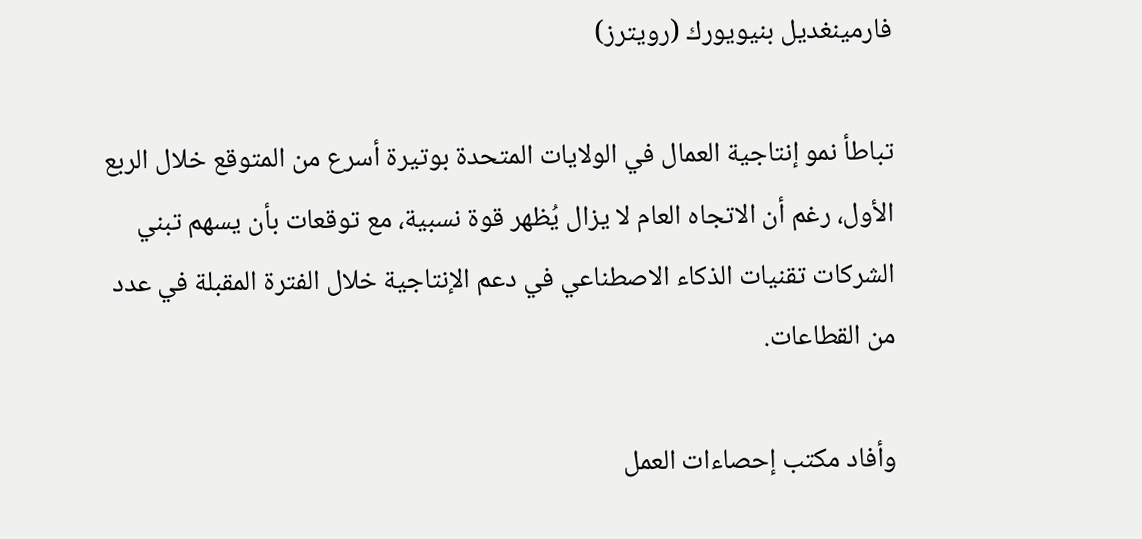فارمينغديل بنيويورك (رويترز)

تباطأ نمو إنتاجية العمال في الولايات المتحدة بوتيرة أسرع من المتوقع خلال الربع الأول، رغم أن الاتجاه العام لا يزال يُظهر قوة نسبية، مع توقعات بأن يسهم تبني الشركات تقنيات الذكاء الاصطناعي في دعم الإنتاجية خلال الفترة المقبلة في عدد من القطاعات.

وأفاد مكتب إحصاءات العمل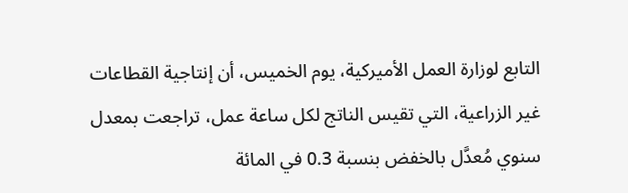التابع لوزارة العمل الأميركية، يوم الخميس، أن إنتاجية القطاعات غير الزراعية، التي تقيس الناتج لكل ساعة عمل، تراجعت بمعدل سنوي مُعدَّل بالخفض بنسبة 0.3 في المائة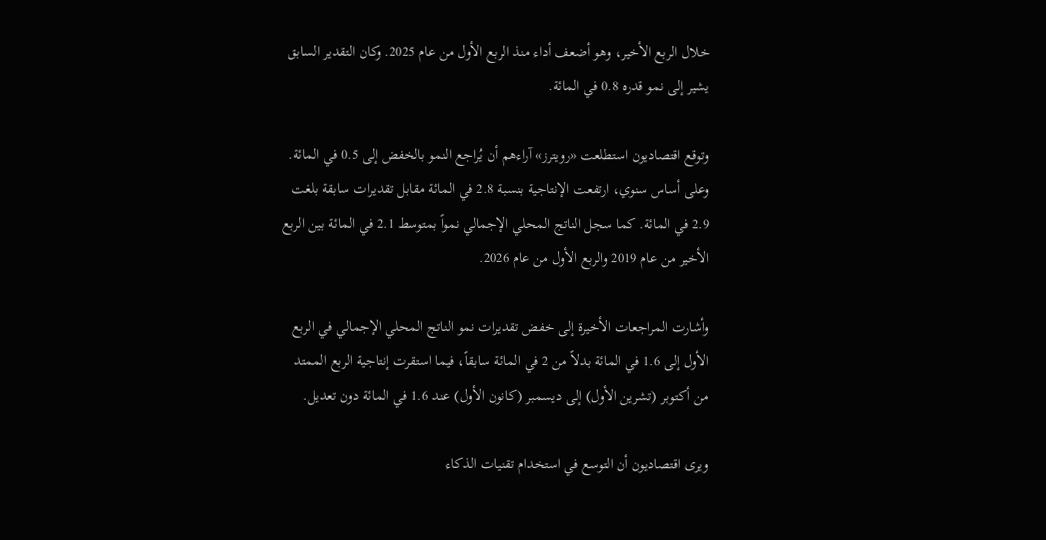خلال الربع الأخير، وهو أضعف أداء منذ الربع الأول من عام 2025. وكان التقدير السابق يشير إلى نمو قدره 0.8 في المائة.

وتوقع اقتصاديون استطلعت «رويترز» آراءهم أن يُراجع النمو بالخفض إلى 0.5 في المائة. وعلى أساس سنوي، ارتفعت الإنتاجية بنسبة 2.8 في المائة مقابل تقديرات سابقة بلغت 2.9 في المائة. كما سجل الناتج المحلي الإجمالي نمواً بمتوسط 2.1 في المائة بين الربع الأخير من عام 2019 والربع الأول من عام 2026.

وأشارت المراجعات الأخيرة إلى خفض تقديرات نمو الناتج المحلي الإجمالي في الربع الأول إلى 1.6 في المائة بدلاً من 2 في المائة سابقاً، فيما استقرت إنتاجية الربع الممتد من أكتوبر (تشرين الأول) إلى ديسمبر (كانون الأول) عند 1.6 في المائة دون تعديل.

ويرى اقتصاديون أن التوسع في استخدام تقنيات الذكاء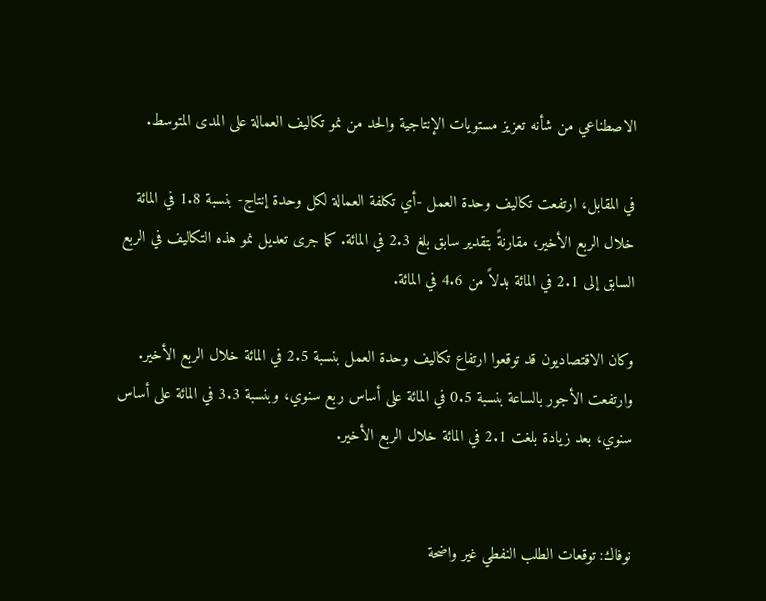الاصطناعي من شأنه تعزيز مستويات الإنتاجية والحد من نمو تكاليف العمالة على المدى المتوسط.

في المقابل، ارتفعت تكاليف وحدة العمل -أي تكلفة العمالة لكل وحدة إنتاج- بنسبة 1.8 في المائة خلال الربع الأخير، مقارنةً بتقدير سابق بلغ 2.3 في المائة. كما جرى تعديل نمو هذه التكاليف في الربع السابق إلى 2.1 في المائة بدلاً من 4.6 في المائة.

وكان الاقتصاديون قد توقعوا ارتفاع تكاليف وحدة العمل بنسبة 2.5 في المائة خلال الربع الأخير. وارتفعت الأجور بالساعة بنسبة 0.5 في المائة على أساس ربع سنوي، وبنسبة 3.3 في المائة على أساس سنوي، بعد زيادة بلغت 2.1 في المائة خلال الربع الأخير.


نوفاك: توقعات الطلب النفطي غير واضحة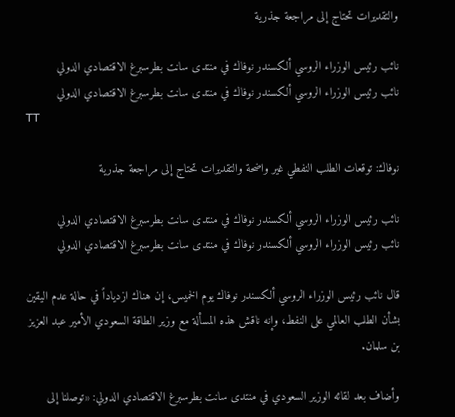والتقديرات تحتاج إلى مراجعة جذرية

نائب رئيس الوزراء الروسي ألكسندر نوفاك في منتدى سانت بطرسبرغ الاقتصادي الدولي
نائب رئيس الوزراء الروسي ألكسندر نوفاك في منتدى سانت بطرسبرغ الاقتصادي الدولي
TT

نوفاك: توقعات الطلب النفطي غير واضحة والتقديرات تحتاج إلى مراجعة جذرية

نائب رئيس الوزراء الروسي ألكسندر نوفاك في منتدى سانت بطرسبرغ الاقتصادي الدولي
نائب رئيس الوزراء الروسي ألكسندر نوفاك في منتدى سانت بطرسبرغ الاقتصادي الدولي

قال نائب رئيس الوزراء الروسي ألكسندر نوفاك يوم الخميس، إن هناك ازدياداً في حالة عدم اليقين بشأن الطلب العالمي على النفط، وإنه ناقش هذه المسألة مع وزير الطاقة السعودي الأمير عبد العزيز بن سلمان.

وأضاف بعد لقائه الوزير السعودي في منتدى سانت بطرسبرغ الاقتصادي الدولي: «توصلنا إلى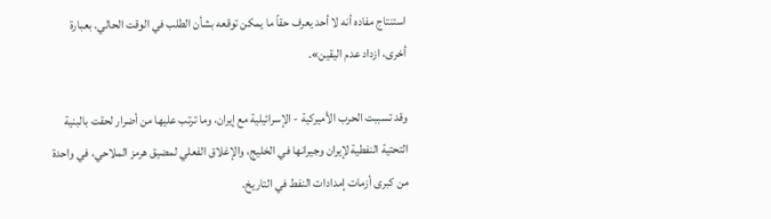استنتاج مفاده أنه لا أحد يعرف حقاً ما يمكن توقعه بشأن الطلب في الوقت الحالي. بعبارة أخرى، ازداد عدم اليقين».

وقد تسببت الحرب الأميركية - الإسرائيلية مع إيران، وما ترتب عليها من أضرار لحقت بالبنية التحتية النفطية لإيران وجيرانها في الخليج، والإغلاق الفعلي لمضيق هرمز الملاحي، في واحدة من كبرى أزمات إمدادات النفط في التاريخ.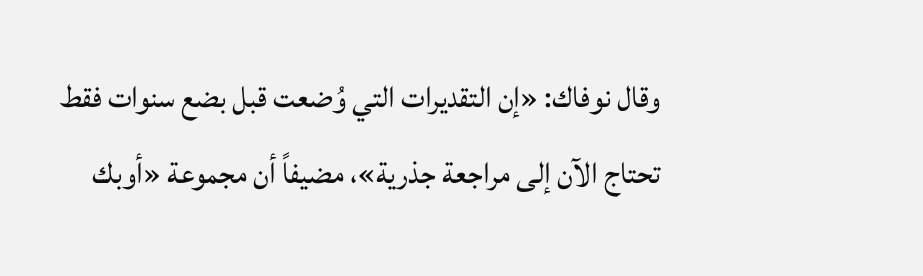وقال نوفاك: «إن التقديرات التي وُضعت قبل بضع سنوات فقط تحتاج الآن إلى مراجعة جذرية»، مضيفاً أن مجموعة «أوبك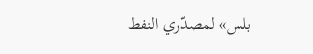بلس» لمصدّري النفط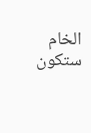الخام ستكون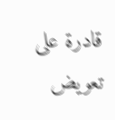قادرة على تعويض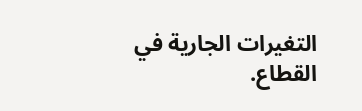التغيرات الجارية في القطاع.